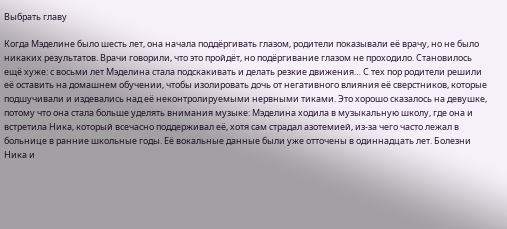Выбрать главу

Когда Мэделине было шесть лет, она начала поддёргивать глазом, родители показывали её врачу, но не было никаких результатов. Врачи говорили, что это пройдёт, но подёргивание глазом не проходило. Становилось ещё хуже: с восьми лет Мэделина стала подскакивать и делать резкие движения… С тех пор родители решили её оставить на домашнем обучении, чтобы изолировать дочь от негативного влияния её сверстников, которые подшучивали и издевались над её неконтролируемыми нервными тиками. Это хорошо сказалось на девушке, потому что она стала больше уделять внимания музыке: Мэделина ходила в музыкальную школу, где она и встретила Ника, который всечасно поддерживал её, хотя сам страдал азотемией, из-за чего часто лежал в больнице в ранние школьные годы. Её вокальные данные были уже отточены в одиннадцать лет. Болезни Ника и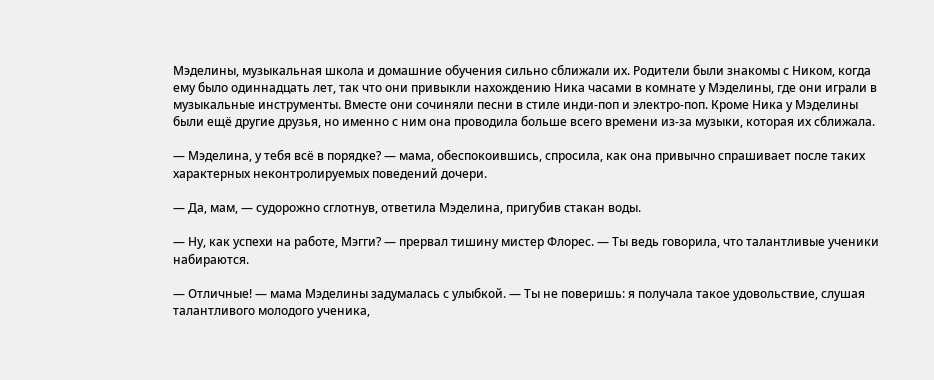Мэделины, музыкальная школа и домашние обучения сильно сближали их. Родители были знакомы с Ником, когда ему было одиннадцать лет, так что они привыкли нахождению Ника часами в комнате у Мэделины, где они играли в музыкальные инструменты. Вместе они сочиняли песни в стиле инди-поп и электро-поп. Кроме Ника у Мэделины были ещё другие друзья, но именно с ним она проводила больше всего времени из-за музыки, которая их сближала.

— Мэделина, у тебя всё в порядке? — мама, обеспокоившись, спросила, как она привычно спрашивает после таких характерных неконтролируемых поведений дочери.

— Да, мам, — судорожно сглотнув, ответила Мэделина, пригубив стакан воды.

— Ну, как успехи на работе, Мэгги? — прервал тишину мистер Флорес. — Ты ведь говорила, что талантливые ученики набираются.

— Отличные! — мама Мэделины задумалась с улыбкой. — Ты не поверишь: я получала такое удовольствие, слушая талантливого молодого ученика,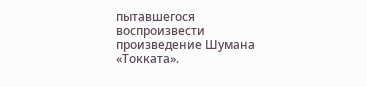пытавшегося воспроизвести произведение Шумана «Токката».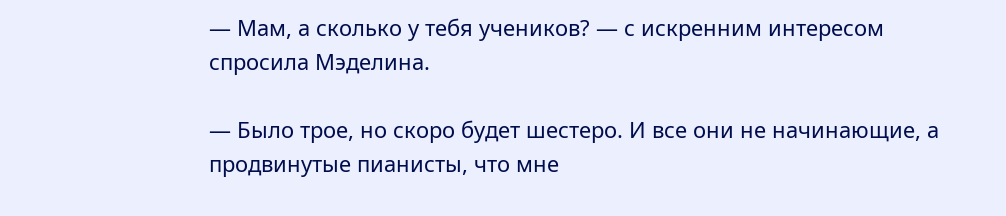— Мам, а сколько у тебя учеников? — с искренним интересом спросила Мэделина.

— Было трое, но скоро будет шестеро. И все они не начинающие, а продвинутые пианисты, что мне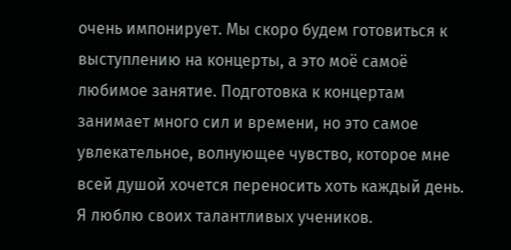очень импонирует. Мы скоро будем готовиться к выступлению на концерты, а это моё самоё любимое занятие. Подготовка к концертам занимает много сил и времени, но это самое увлекательное, волнующее чувство, которое мне всей душой хочется переносить хоть каждый день. Я люблю своих талантливых учеников.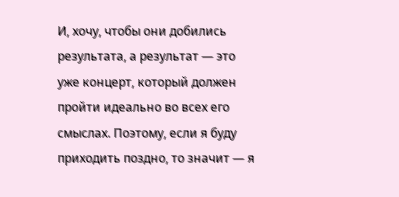И, хочу, чтобы они добились результата, а результат — это уже концерт, который должен пройти идеально во всех его смыслах. Поэтому, если я буду приходить поздно, то значит — я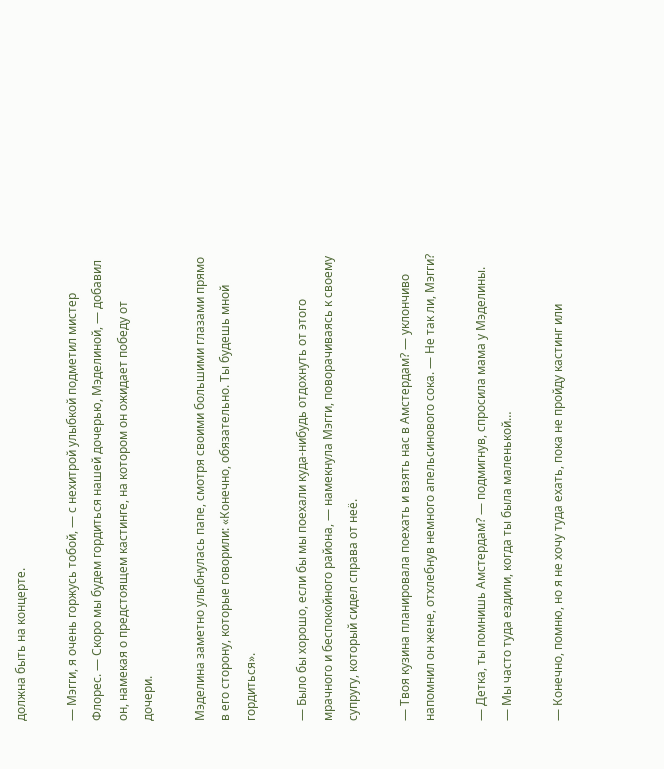должна быть на концерте.

— Мэгги, я очень горжусь тобой, — с нехитрой улыбкой подметил мистер Флорес. — Скоро мы будем гордиться нашей дочерью, Мэделиной, — добавил он, намекая о предстоящем кастинге, на котором он ожидает победу от дочери.

Мэделина заметно улыбнулась папе, смотря своими большими глазами прямо в его сторону, которые говорили: «Конечно, обязательно. Ты будешь мной гордиться».

— Было бы хорошо, если бы мы поехали куда-нибудь отдохнуть от этого мрачного и беспокойного района, — намекнула Мэгги, поворачиваясь к своему супругу, который сидел справа от неё.

— Твоя кузина планировала поехать и взять нас в Амстердам? — уклончиво напомнил он жене, отхлебнув немного апельсинового сока. — Не так ли, Мэгги?

— Детка, ты помнишь Амстердам? — подмигнув, спросила мама у Мэделины. — Мы часто туда ездили, когда ты была маленькой…

— Конечно, помню, но я не хочу туда ехать, пока не пройду кастинг или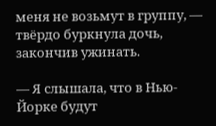меня не возьмут в группу, — твёрдо буркнула дочь, закончив ужинать.

— Я слышала, что в Нью-Йорке будут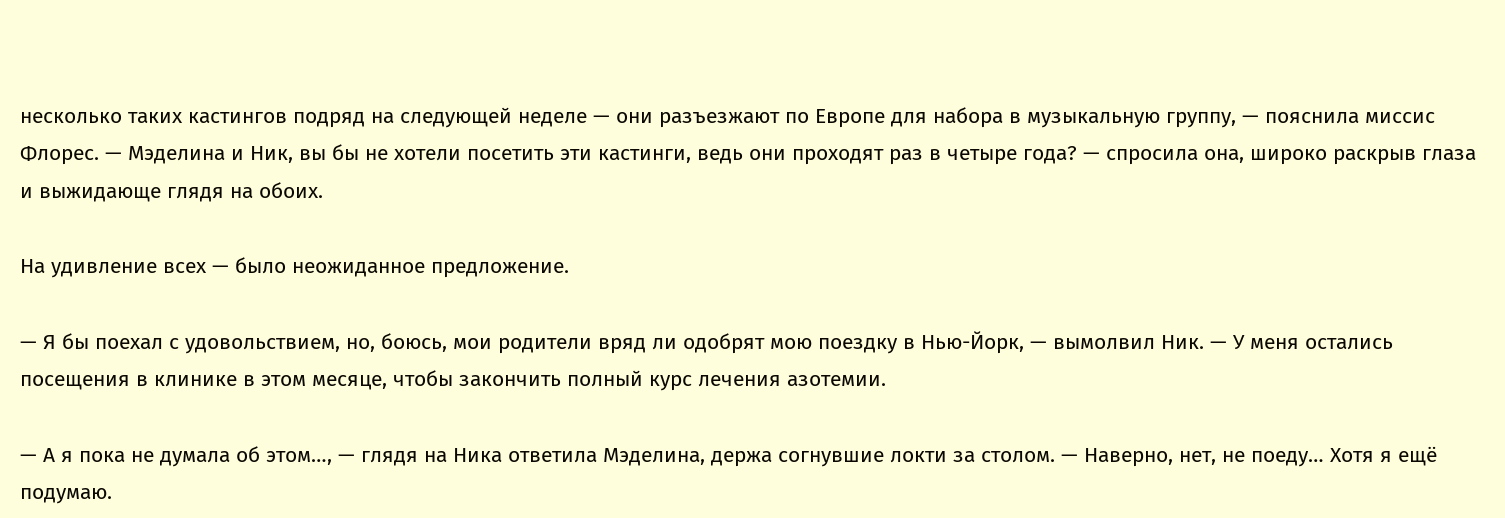несколько таких кастингов подряд на следующей неделе — они разъезжают по Европе для набора в музыкальную группу, — пояснила миссис Флорес. — Мэделина и Ник, вы бы не хотели посетить эти кастинги, ведь они проходят раз в четыре года? — спросила она, широко раскрыв глаза и выжидающе глядя на обоих.

На удивление всех — было неожиданное предложение.

— Я бы поехал с удовольствием, но, боюсь, мои родители вряд ли одобрят мою поездку в Нью-Йорк, — вымолвил Ник. — У меня остались посещения в клинике в этом месяце, чтобы закончить полный курс лечения азотемии.

— А я пока не думала об этом…, — глядя на Ника ответила Мэделина, держа согнувшие локти за столом. — Наверно, нет, не поеду… Хотя я ещё подумаю.